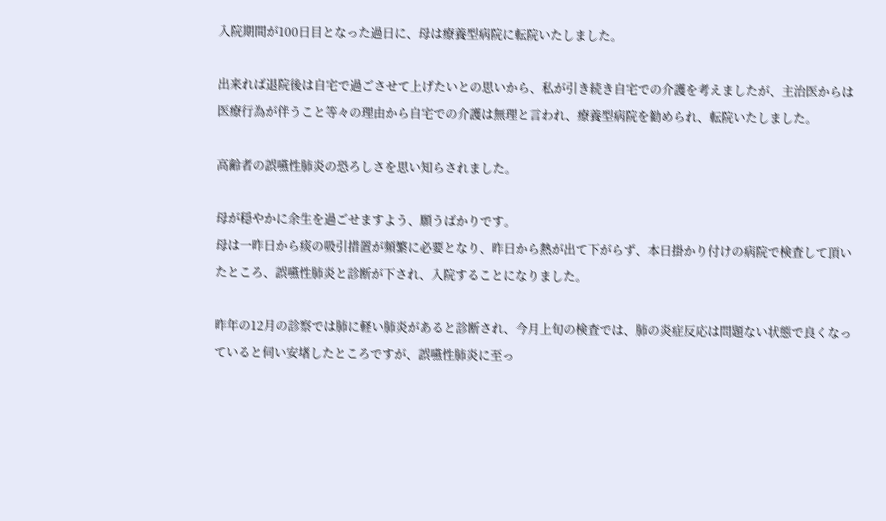入院期間が100日目となった過日に、母は療養型病院に転院いたしました。

出来れば退院後は自宅で過ごさせて上げたいとの思いから、私が引き続き自宅での介護を考えましたが、主治医からは医療行為が伴うこと等々の理由から自宅での介護は無理と言われ、療養型病院を勧められ、転院いたしました。

高齢者の誤嚥性肺炎の恐ろしさを思い知らされました。

母が穏やかに余生を過ごせますよう、願うばかりです。
母は一昨日から痰の吸引措置が頻繁に必要となり、昨日から熱が出て下がらず、本日掛かり付けの病院で検査して頂いたところ、誤嚥性肺炎と診断が下され、入院することになりました。

昨年の12月の診察では肺に軽い肺炎があると診断され、今月上旬の検査では、肺の炎症反応は問題ない状態で良くなっていると伺い安堵したところですが、誤嚥性肺炎に至っ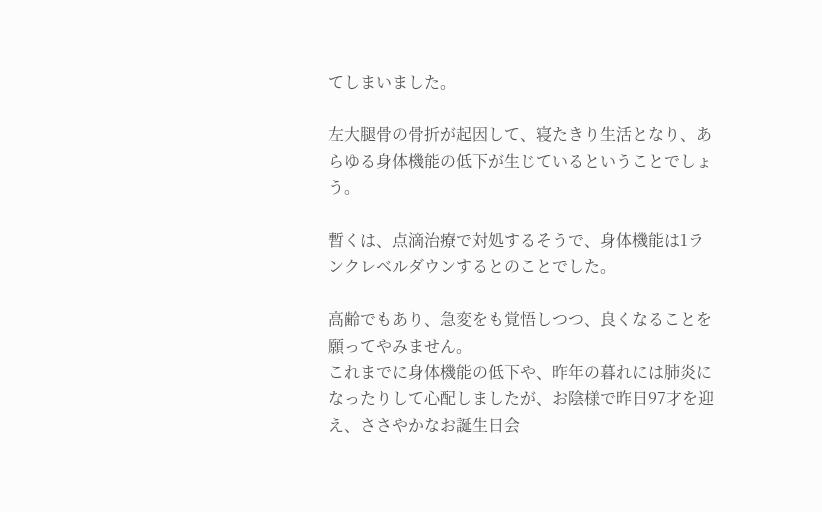てしまいました。

左大腿骨の骨折が起因して、寝たきり生活となり、あらゆる身体機能の低下が生じているということでしょう。

暫くは、点滴治療で対処するそうで、身体機能は1ランクレベルダウンするとのことでした。

高齢でもあり、急変をも覚悟しつつ、良くなることを願ってやみません。
これまでに身体機能の低下や、昨年の暮れには肺炎になったりして心配しましたが、お陰様で昨日97才を迎え、ささやかなお誕生日会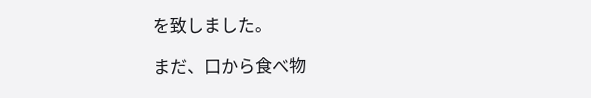を致しました。

まだ、口から食べ物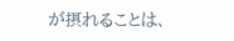が摂れることは、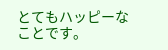とてもハッピーなことです。